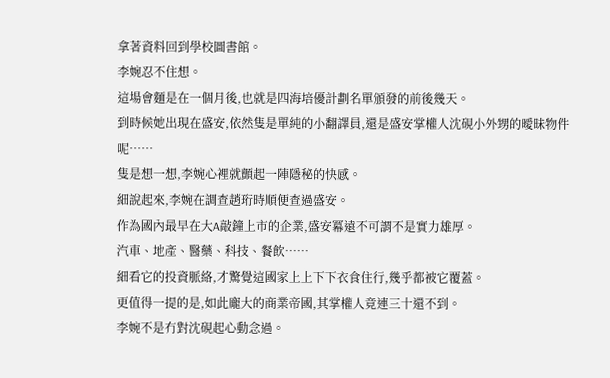拿著資料回到學校圖書館。
李婉忍不住想。
這場會麵是在一個月後,也就是四海培優計劃名單頒發的前後幾天。
到時候她出現在盛安,依然隻是單純的小翻譯員,還是盛安掌權人沈硯小外甥的曖昧物件呢……
隻是想一想,李婉心裡就顫起一陣隱秘的快感。
細說起來,李婉在調查趙珩時順便查過盛安。
作為國內最早在大A敲鐘上市的企業,盛安冪遠不可謂不是實力雄厚。
汽車、地產、醫藥、科技、餐飲……
細看它的投資脈絡,才驚覺這國家上上下下衣食住行,幾乎都被它覆蓋。
更值得一提的是,如此龐大的商業帝國,其掌權人竟連三十還不到。
李婉不是冇對沈硯起心動念過。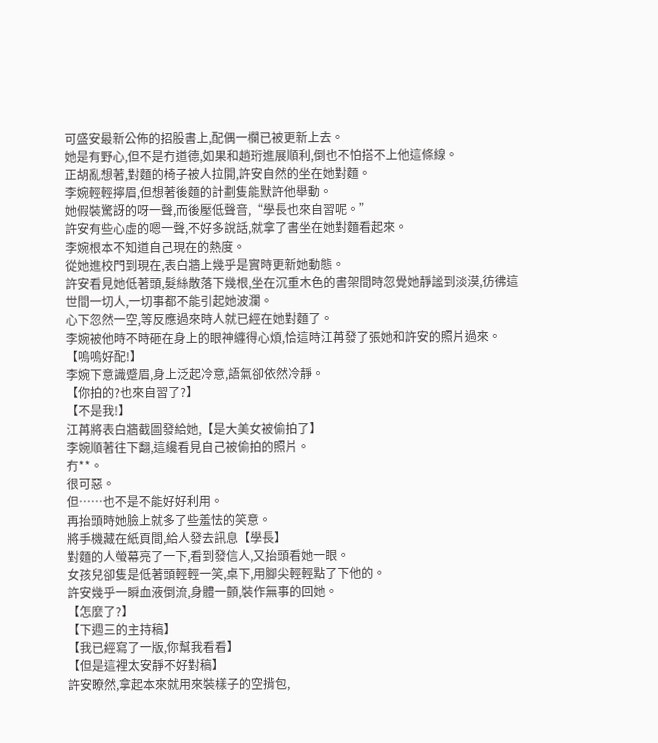可盛安最新公佈的招股書上,配偶一欄已被更新上去。
她是有野心,但不是冇道德,如果和趙珩進展順利,倒也不怕搭不上他這條線。
正胡亂想著,對麵的椅子被人拉開,許安自然的坐在她對麵。
李婉輕輕擰眉,但想著後麵的計劃隻能默許他舉動。
她假裝驚訝的呀一聲,而後壓低聲音,“學長也來自習呢。”
許安有些心虛的嗯一聲,不好多說話,就拿了書坐在她對麵看起來。
李婉根本不知道自己現在的熱度。
從她進校門到現在,表白牆上幾乎是實時更新她動態。
許安看見她低著頭,髮絲散落下幾根,坐在沉重木色的書架間時忽覺她靜謐到淡漠,彷彿這世間一切人,一切事都不能引起她波瀾。
心下忽然一空,等反應過來時人就已經在她對麵了。
李婉被他時不時砸在身上的眼神纏得心煩,恰這時江苒發了張她和許安的照片過來。
【嗚嗚好配!】
李婉下意識蹙眉,身上泛起冷意,語氣卻依然冷靜。
【你拍的?也來自習了?】
【不是我!】
江苒將表白牆截圖發給她,【是大美女被偷拍了】
李婉順著往下翻,這纔看見自己被偷拍的照片。
冇**。
很可惡。
但……也不是不能好好利用。
再抬頭時她臉上就多了些羞怯的笑意。
將手機藏在紙頁間,給人發去訊息【學長】
對麵的人螢幕亮了一下,看到發信人,又抬頭看她一眼。
女孩兒卻隻是低著頭輕輕一笑,桌下,用腳尖輕輕點了下他的。
許安幾乎一瞬血液倒流,身體一顫,裝作無事的回她。
【怎麼了?】
【下週三的主持稿】
【我已經寫了一版,你幫我看看】
【但是這裡太安靜不好對稿】
許安瞭然,拿起本來就用來裝樣子的空揹包,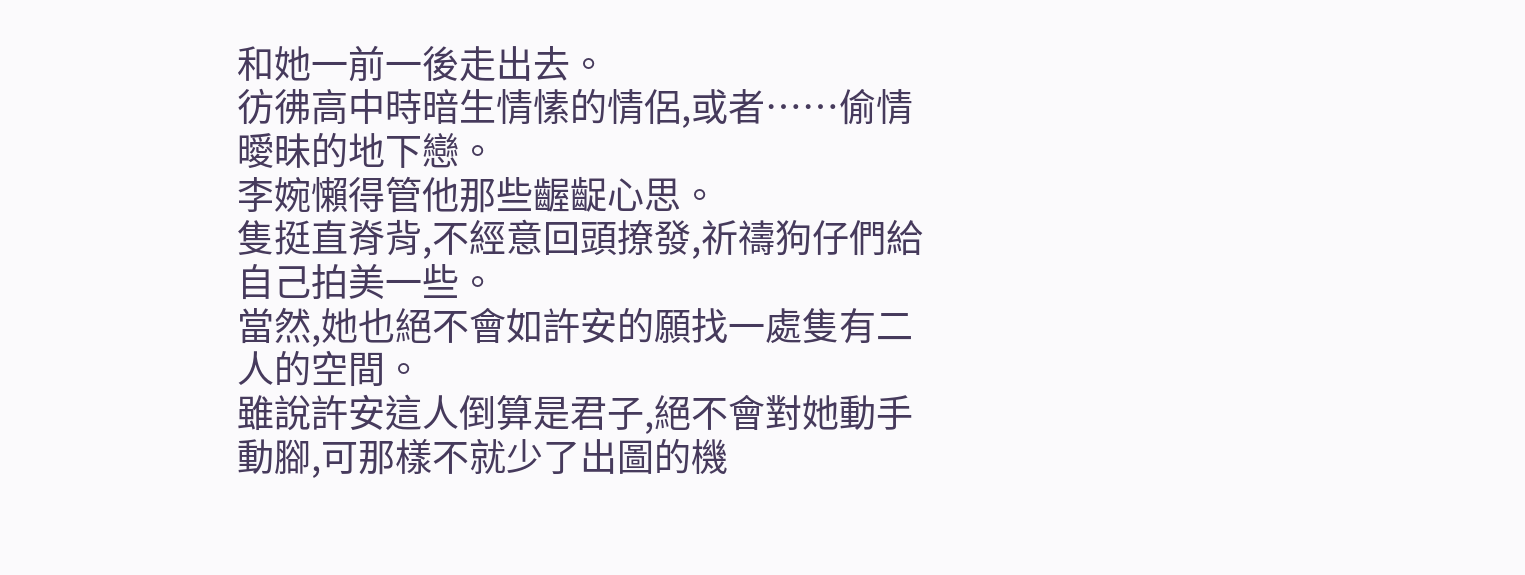和她一前一後走出去。
彷彿高中時暗生情愫的情侶,或者……偷情曖昧的地下戀。
李婉懶得管他那些齷齪心思。
隻挺直脊背,不經意回頭撩發,祈禱狗仔們給自己拍美一些。
當然,她也絕不會如許安的願找一處隻有二人的空間。
雖說許安這人倒算是君子,絕不會對她動手動腳,可那樣不就少了出圖的機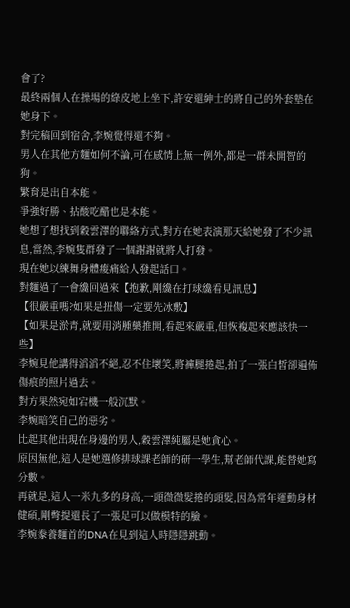會了?
最終兩個人在操場的綠皮地上坐下,許安還紳士的將自己的外套墊在她身下。
對完稿回到宿舍,李婉覺得還不夠。
男人在其他方麵如何不論,可在感情上無一例外,都是一群未開智的狗。
繁育是出自本能。
爭強好勝、拈酸吃醋也是本能。
她想了想找到穀雲澤的聯絡方式,對方在她表演那天給她發了不少訊息,當然,李婉隻群發了一個謝謝就將人打發。
現在她以練舞身體痠痛給人發起話口。
對麵過了一會纔回過來【抱歉,剛纔在打球纔看見訊息】
【很嚴重嗎?如果是扭傷一定要先冰敷】
【如果是淤青,就要用消腫藥推開,看起來嚴重,但恢複起來應該快一些】
李婉見他講得滔滔不絕,忍不住壞笑,將褲腿捲起,拍了一張白皙卻遍佈傷痕的照片過去。
對方果然宛如宕機一般沉默。
李婉暗笑自己的惡劣。
比起其他出現在身邊的男人,穀雲澤純屬是她貪心。
原因無他,這人是她選修排球課老師的研一學生,幫老師代課,能替她寫分數。
再就是,這人一米九多的身高,一頭微微髮捲的頭髮,因為常年運動身材健碩,剛彆提還長了一張足可以做模特的臉。
李婉豢養麵首的DNA在見到這人時隱隱跳動。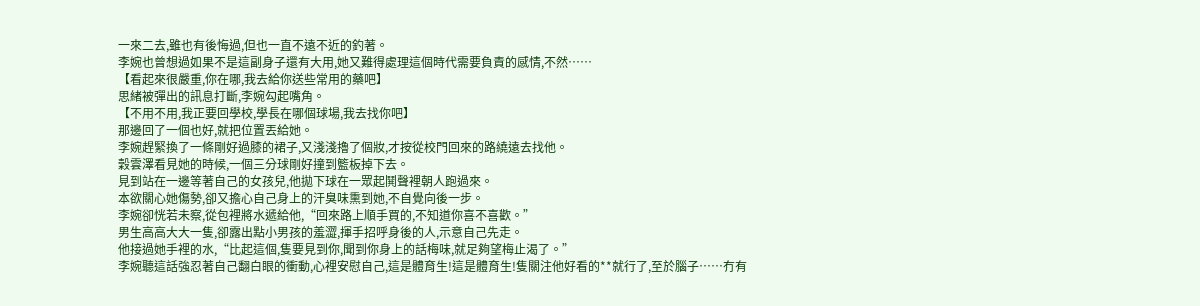一來二去,雖也有後悔過,但也一直不遠不近的釣著。
李婉也曾想過如果不是這副身子還有大用,她又難得處理這個時代需要負責的感情,不然……
【看起來很嚴重,你在哪,我去給你送些常用的藥吧】
思緒被彈出的訊息打斷,李婉勾起嘴角。
【不用不用,我正要回學校,學長在哪個球場,我去找你吧】
那邊回了一個也好,就把位置丟給她。
李婉趕緊換了一條剛好過膝的裙子,又淺淺擼了個妝,才按從校門回來的路繞遠去找他。
穀雲澤看見她的時候,一個三分球剛好撞到籃板掉下去。
見到站在一邊等著自己的女孩兒,他拋下球在一眾起鬨聲裡朝人跑過來。
本欲關心她傷勢,卻又擔心自己身上的汗臭味熏到她,不自覺向後一步。
李婉卻恍若未察,從包裡將水遞給他,“回來路上順手買的,不知道你喜不喜歡。”
男生高高大大一隻,卻露出點小男孩的羞澀,揮手招呼身後的人,示意自己先走。
他接過她手裡的水,“比起這個,隻要見到你,聞到你身上的話梅味,就足夠望梅止渴了。”
李婉聽這話強忍著自己翻白眼的衝動,心裡安慰自己,這是體育生!這是體育生!隻關注他好看的**就行了,至於腦子……冇有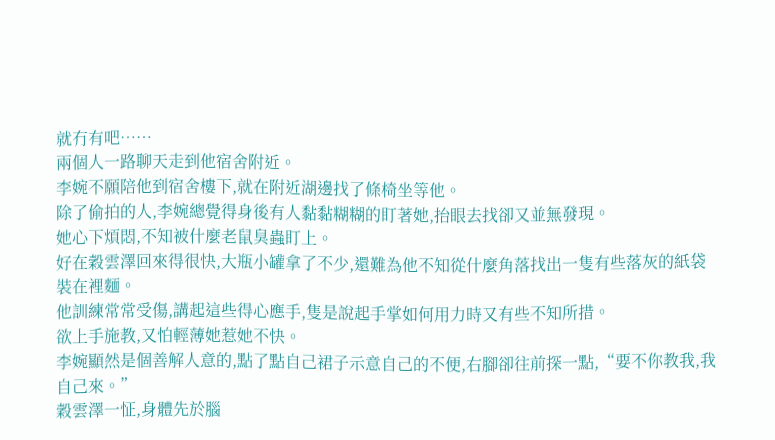就冇有吧……
兩個人一路聊天走到他宿舍附近。
李婉不願陪他到宿舍樓下,就在附近湖邊找了條椅坐等他。
除了偷拍的人,李婉總覺得身後有人黏黏糊糊的盯著她,抬眼去找卻又並無發現。
她心下煩悶,不知被什麼老鼠臭蟲盯上。
好在穀雲澤回來得很快,大瓶小罐拿了不少,還難為他不知從什麼角落找出一隻有些落灰的紙袋裝在裡麵。
他訓練常常受傷,講起這些得心應手,隻是說起手掌如何用力時又有些不知所措。
欲上手施教,又怕輕薄她惹她不快。
李婉顯然是個善解人意的,點了點自己裙子示意自己的不便,右腳卻往前探一點,“要不你教我,我自己來。”
穀雲澤一怔,身體先於腦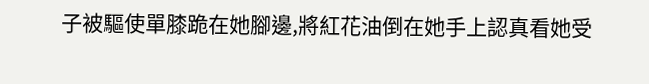子被驅使單膝跪在她腳邊,將紅花油倒在她手上認真看她受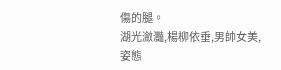傷的腿。
湖光瀲灩,楊柳依垂,男帥女美,姿態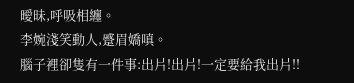曖昧,呼吸相纏。
李婉淺笑動人,蹙眉嬌嗔。
腦子裡卻隻有一件事:出片!出片!一定要給我出片!!